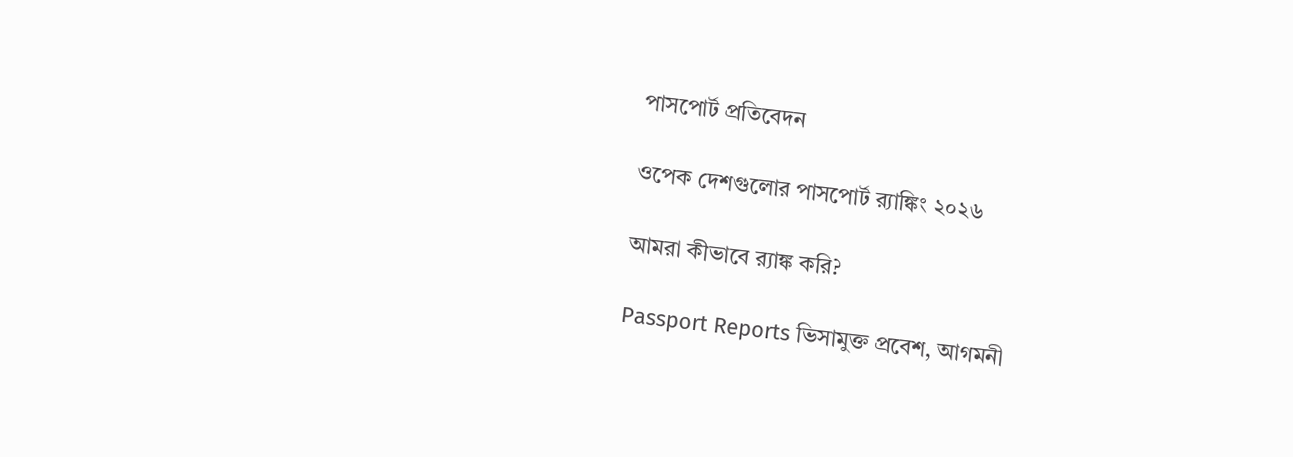পাসপোর্ট প্রতিবেদন

ওপেক দেশগুলোর পাসপোর্ট র‍্যাঙ্কিং ২০২৬

আমরা কীভাবে র‍্যাঙ্ক করি?

Passport Reports ভিসামুক্ত প্রবেশ, আগমনী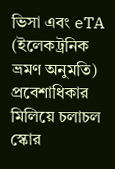ভিসা এবং eTA (ইলেকট্রনিক ভ্রমণ অনুমতি) প্রবেশাধিকার মিলিয়ে চলাচল স্কোর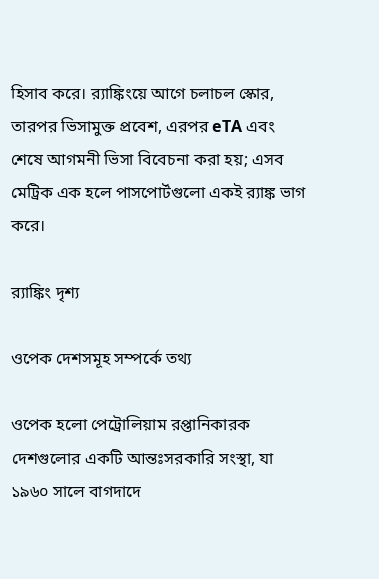হিসাব করে। র‌্যাঙ্কিংয়ে আগে চলাচল স্কোর, তারপর ভিসামুক্ত প্রবেশ, এরপর eTA এবং শেষে আগমনী ভিসা বিবেচনা করা হয়; এসব মেট্রিক এক হলে পাসপোর্টগুলো একই র‌্যাঙ্ক ভাগ করে।

র‍্যাঙ্কিং দৃশ্য

ওপেক দেশসমূহ সম্পর্কে তথ্য

ওপেক হলো পেট্রোলিয়াম রপ্তানিকারক দেশগুলোর একটি আন্তঃসরকারি সংস্থা, যা ১৯৬০ সালে বাগদাদে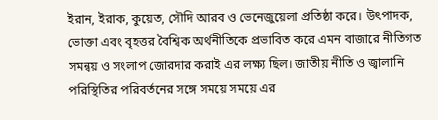ইরান, ইরাক, কুয়েত, সৌদি আরব ও ভেনেজুয়েলা প্রতিষ্ঠা করে। উৎপাদক, ভোক্তা এবং বৃহত্তর বৈশ্বিক অর্থনীতিকে প্রভাবিত করে এমন বাজারে নীতিগত সমন্বয় ও সংলাপ জোরদার করাই এর লক্ষ্য ছিল। জাতীয় নীতি ও জ্বালানি পরিস্থিতির পরিবর্তনের সঙ্গে সময়ে সময়ে এর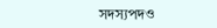সদস্যপদও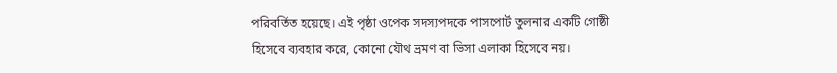পরিবর্তিত হয়েছে। এই পৃষ্ঠা ওপেক সদস্যপদকে পাসপোর্ট তুলনার একটি গোষ্ঠী হিসেবে ব্যবহার করে, কোনো যৌথ ভ্রমণ বা ভিসা এলাকা হিসেবে নয়।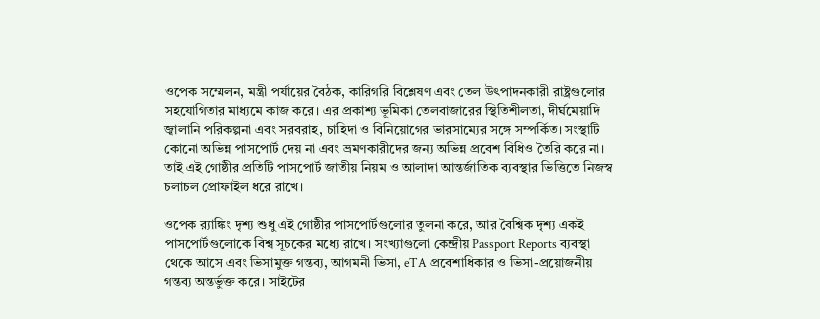ওপেক সম্মেলন, মন্ত্রী পর্যায়ের বৈঠক, কারিগরি বিশ্লেষণ এবং তেল উৎপাদনকারী রাষ্ট্রগুলোর সহযোগিতার মাধ্যমে কাজ করে। এর প্রকাশ্য ভূমিকা তেলবাজারের স্থিতিশীলতা, দীর্ঘমেয়াদি জ্বালানি পরিকল্পনা এবং সরবরাহ, চাহিদা ও বিনিয়োগের ভারসাম্যের সঙ্গে সম্পর্কিত। সংস্থাটি কোনো অভিন্ন পাসপোর্ট দেয় না এবং ভ্রমণকারীদের জন্য অভিন্ন প্রবেশ বিধিও তৈরি করে না। তাই এই গোষ্ঠীর প্রতিটি পাসপোর্ট জাতীয় নিয়ম ও আলাদা আন্তর্জাতিক ব্যবস্থার ভিত্তিতে নিজস্ব চলাচল প্রোফাইল ধরে রাখে।

ওপেক র‍্যাঙ্কিং দৃশ্য শুধু এই গোষ্ঠীর পাসপোর্টগুলোর তুলনা করে, আর বৈশ্বিক দৃশ্য একই পাসপোর্টগুলোকে বিশ্ব সূচকের মধ্যে রাখে। সংখ্যাগুলো কেন্দ্রীয় Passport Reports ব্যবস্থা থেকে আসে এবং ভিসামুক্ত গন্তব্য, আগমনী ভিসা, eTA প্রবেশাধিকার ও ভিসা-প্রয়োজনীয় গন্তব্য অন্তর্ভুক্ত করে। সাইটের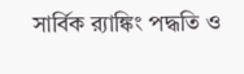সার্বিক র‍্যাঙ্কিং পদ্ধতি ও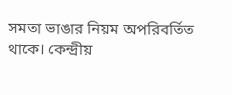সমতা ভাঙার নিয়ম অপরিবর্তিত থাকে। কেন্দ্রীয়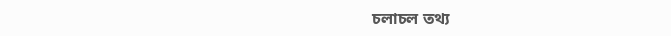চলাচল তথ্য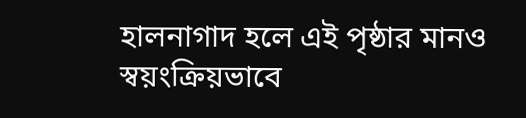হালনাগাদ হলে এই পৃষ্ঠার মানও স্বয়ংক্রিয়ভাবে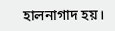হালনাগাদ হয়।